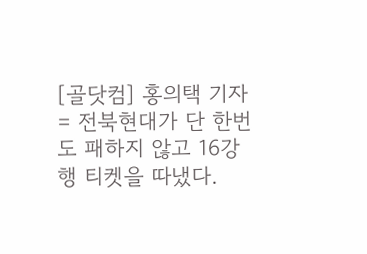[골닷컴] 홍의택 기자 = 전북현대가 단 한번도 패하지 않고 16강행 티켓을 따냈다.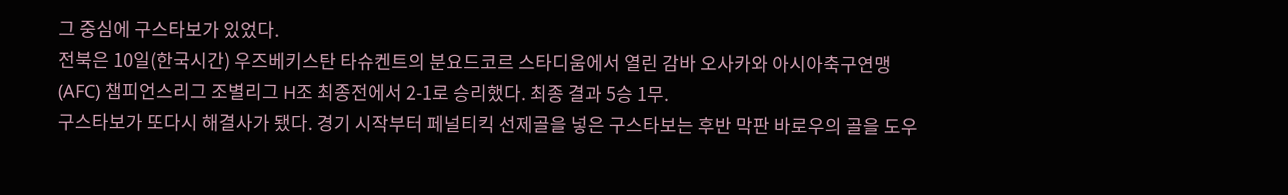그 중심에 구스타보가 있었다.
전북은 10일(한국시간) 우즈베키스탄 타슈켄트의 분요드코르 스타디움에서 열린 감바 오사카와 아시아축구연맹(AFC) 챔피언스리그 조별리그 H조 최종전에서 2-1로 승리했다. 최종 결과 5승 1무.
구스타보가 또다시 해결사가 됐다. 경기 시작부터 페널티킥 선제골을 넣은 구스타보는 후반 막판 바로우의 골을 도우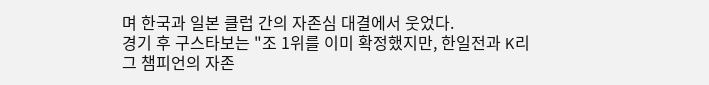며 한국과 일본 클럽 간의 자존심 대결에서 웃었다.
경기 후 구스타보는 "조 1위를 이미 확정했지만, 한일전과 K리그 챔피언의 자존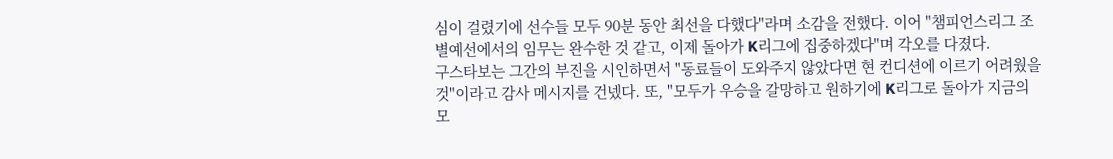심이 걸렸기에 선수들 모두 90분 동안 최선을 다했다"라며 소감을 전했다. 이어 "챔피언스리그 조별예선에서의 임무는 완수한 것 같고, 이제 돌아가 K리그에 집중하겠다"며 각오를 다졌다.
구스타보는 그간의 부진을 시인하면서 "동료들이 도와주지 않았다면 현 컨디션에 이르기 어려웠을 것"이라고 감사 메시지를 건넸다. 또, "모두가 우승을 갈망하고 원하기에 K리그로 돌아가 지금의 모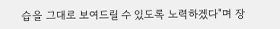습을 그대로 보여드릴 수 있도록 노력하겠다"며 장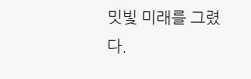밋빛 미래를 그렸다.